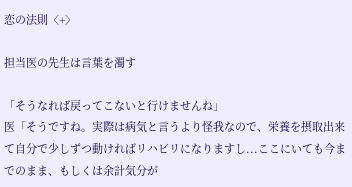恋の法則〈+〉

担当医の先生は言葉を濁す

「そうなれば戻ってこないと行けませんね」
医「そうですね。実際は病気と言うより怪我なので、栄養を摂取出来て自分で少しずつ動ければリハビリになりますし...ここにいても今までのまま、もしくは余計気分が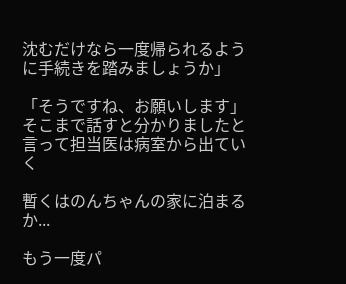沈むだけなら一度帰られるように手続きを踏みましょうか」

「そうですね、お願いします」
そこまで話すと分かりましたと言って担当医は病室から出ていく

暫くはのんちゃんの家に泊まるか...

もう一度パ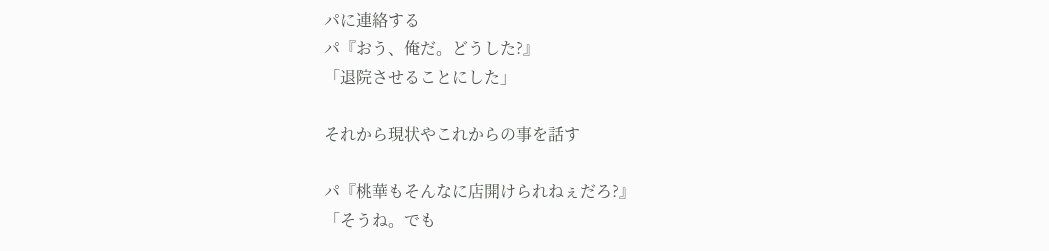パに連絡する
パ『おう、俺だ。どうした?』
「退院させることにした」

それから現状やこれからの事を話す

パ『桃華もそんなに店開けられねぇだろ?』
「そうね。でも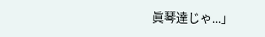眞琴達じゃ...」